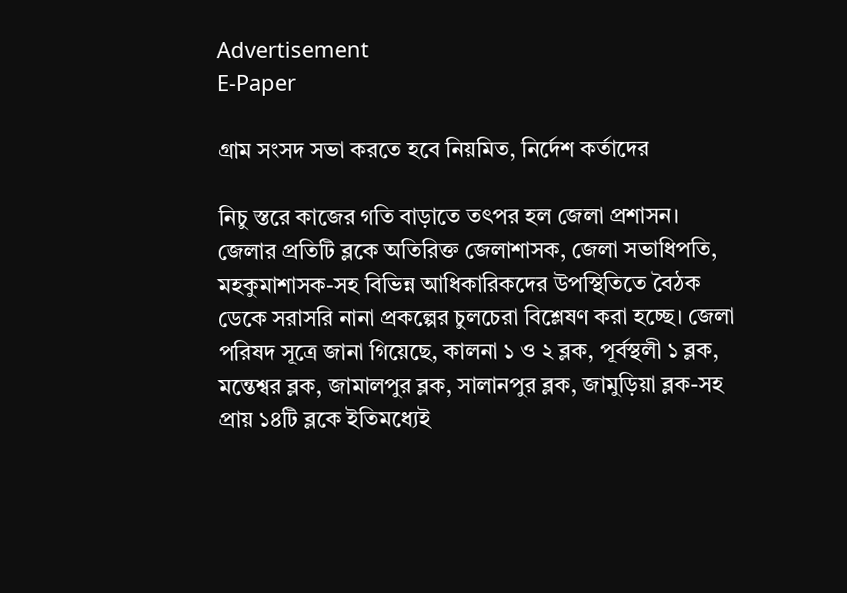Advertisement
E-Paper

গ্রাম সংসদ সভা করতে হবে নিয়মিত, নির্দেশ কর্তাদের

নিচু স্তরে কাজের গতি বাড়াতে তৎপর হল জেলা প্রশাসন। জেলার প্রতিটি ব্লকে অতিরিক্ত জেলাশাসক, জেলা সভাধিপতি, মহকুমাশাসক-সহ বিভিন্ন আধিকারিকদের উপস্থিতিতে বৈঠক ডেকে সরাসরি নানা প্রকল্পের চুলচেরা বিশ্লেষণ করা হচ্ছে। জেলা পরিষদ সূত্রে জানা গিয়েছে, কালনা ১ ও ২ ব্লক, পূর্বস্থলী ১ ব্লক, মন্তেশ্বর ব্লক, জামালপুর ব্লক, সালানপুর ব্লক, জামুড়িয়া ব্লক-সহ প্রায় ১৪টি ব্লকে ইতিমধ্যেই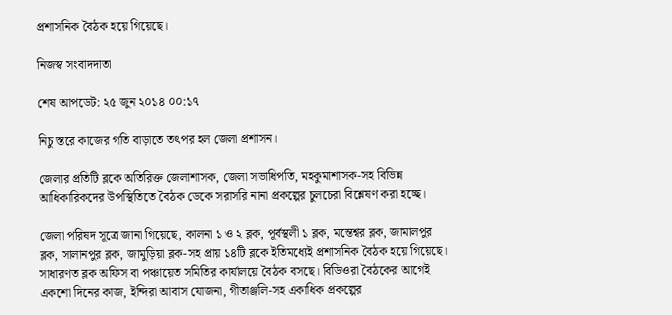প্রশাসনিক বৈঠক হয়ে গিয়েছে।

নিজস্ব সংবাদদাতা

শেষ আপডেট: ২৫ জুন ২০১৪ ০০:১৭

নিচু স্তরে কাজের গতি বাড়াতে তৎপর হল জেলা প্রশাসন।

জেলার প্রতিটি ব্লকে অতিরিক্ত জেলাশাসক, জেলা সভাধিপতি, মহকুমাশাসক-সহ বিভিন্ন আধিকারিকদের উপস্থিতিতে বৈঠক ডেকে সরাসরি নানা প্রকল্পের চুলচেরা বিশ্লেষণ করা হচ্ছে।

জেলা পরিষদ সূত্রে জানা গিয়েছে, কালনা ১ ও ২ ব্লক, পূর্বস্থলী ১ ব্লক, মন্তেশ্বর ব্লক, জামালপুর ব্লক, সালানপুর ব্লক, জামুড়িয়া ব্লক-সহ প্রায় ১৪টি ব্লকে ইতিমধ্যেই প্রশাসনিক বৈঠক হয়ে গিয়েছে। সাধারণত ব্লক অফিস বা পঞ্চায়েত সমিতির কার্যালয়ে বৈঠক বসছে। বিডিওরা বৈঠকের আগেই একশো দিনের কাজ, ইন্দিরা আবাস যোজনা, গীতাঞ্জলি-সহ একাধিক প্রকল্পের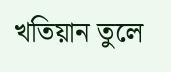খতিয়ান তুলে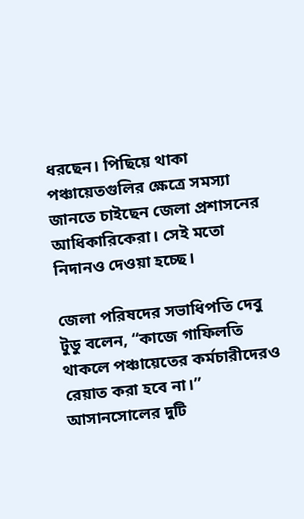ধরছেন। পিছিয়ে থাকা পঞ্চায়েতগুলির ক্ষেত্রে সমস্যা জানতে চাইছেন জেলা প্রশাসনের আধিকারিকেরা। সেই মতো নিদানও দেওয়া হচ্ছে।

জেলা পরিষদের সভাধিপতি দেবু টুডু বলেন, “কাজে গাফিলতি থাকলে পঞ্চায়েতের কর্মচারীদেরও রেয়াত করা হবে না।” আসানসোলের দুটি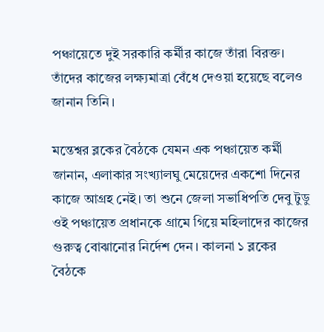পঞ্চায়েতে দুই সরকারি কর্মীর কাজে তাঁরা বিরক্ত। তাঁদের কাজের লক্ষ্যমাত্রা বেঁধে দেওয়া হয়েছে বলেও জানান তিনি।

মন্তেশ্বর ব্লকের বৈঠকে যেমন এক পঞ্চায়েত কর্মী জানান, এলাকার সংখ্যালঘু মেয়েদের একশো দিনের কাজে আগ্রহ নেই। তা শুনে জেলা সভাধিপতি দেবু টুডু ওই পঞ্চায়েত প্রধানকে গ্রামে গিয়ে মহিলাদের কাজের গুরুত্ব বোঝানোর নির্দেশ দেন। কালনা ১ ব্লকের বৈঠকে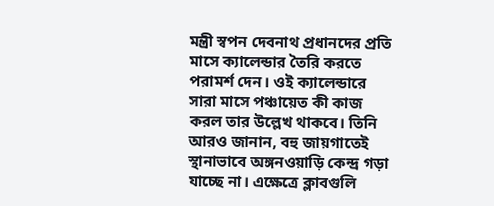মন্ত্রী স্বপন দেবনাথ প্রধানদের প্রতি মাসে ক্যালেন্ডার তৈরি করতে পরামর্শ দেন। ওই ক্যালেন্ডারে সারা মাসে পঞ্চায়েত কী কাজ করল তার উল্লেখ থাকবে। তিনি আরও জানান, বহু জায়গাতেই স্থানাভাবে অঙ্গনওয়াড়ি কেন্দ্র গড়া যাচ্ছে না। এক্ষেত্রে ক্লাবগুলি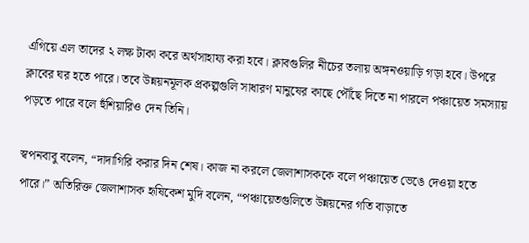এগিয়ে এল তাদের ২ লক্ষ টাকা করে অর্থসাহায্য করা হবে। ক্লাবগুলির নীচের তলায় অঙ্গনওয়াড়ি গড়া হবে। উপরে ক্লাবের ঘর হতে পারে। তবে উন্নয়নমূলক প্রকল্পগুলি সাধারণ মানুষের কাছে পৌঁছে দিতে না পারলে পঞ্চায়েত সমস্যায় পড়তে পারে বলে হুঁশিয়ারিও দেন তিনি।

স্বপনবাবু বলেন, “দাদাগিরি করার দিন শেষ। কাজ না করলে জেলাশাসককে বলে পঞ্চায়েত ভেঙে দেওয়া হতে পারে।” অতিরিক্ত জেলাশাসক হৃষিকেশ মুদি বলেন, “পঞ্চায়েতগুলিতে উন্নয়নের গতি বাড়াতে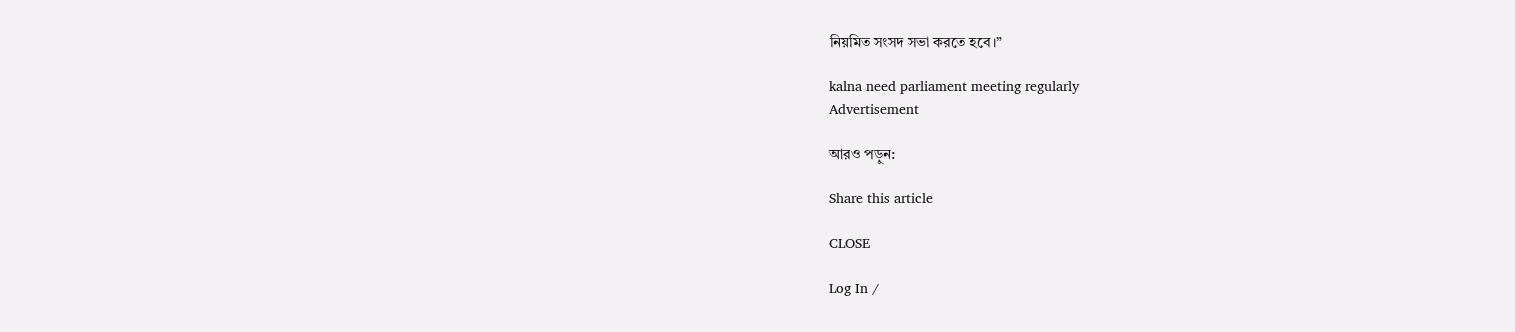নিয়মিত সংসদ সভা করতে হবে।”

kalna need parliament meeting regularly
Advertisement

আরও পড়ুন:

Share this article

CLOSE

Log In /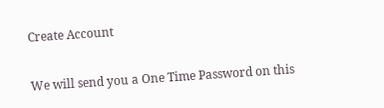Create Account

We will send you a One Time Password on this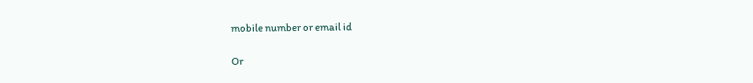mobile number or email id

Or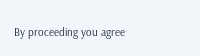By proceeding you agree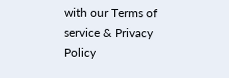with our Terms of service & Privacy Policy